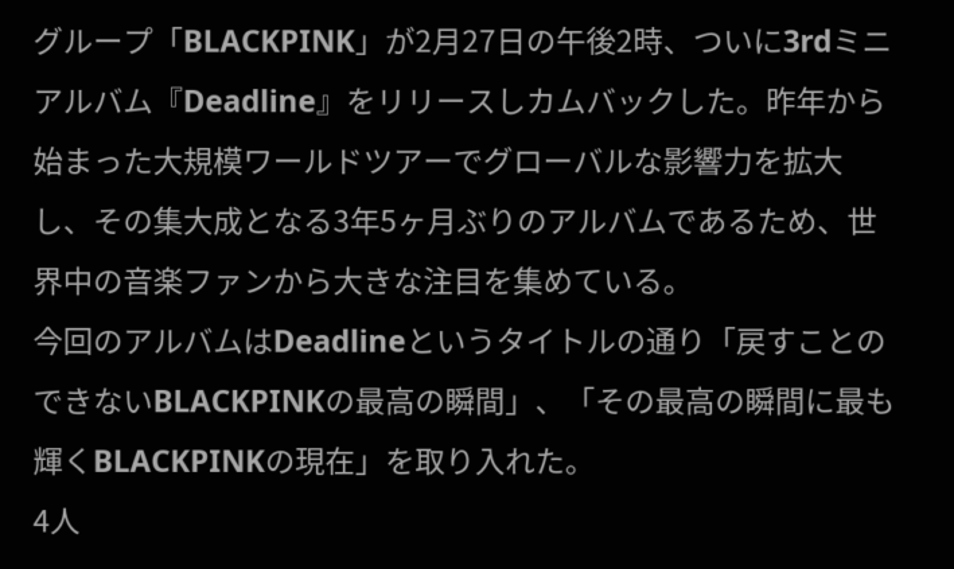グループ「BLACKPINK」が2月27日の午後2時、ついに3rdミニアルバム『Deadline』をリリースしカムバックした。昨年から始まった大規模ワールドツアーでグローバルな影響力を拡大し、その集大成となる3年5ヶ月ぶりのアルバムであるため、世界中の音楽ファンから大きな注目を集めている。
今回のアルバムはDeadlineというタイトルの通り「戻すことのできないBLACKPINKの最高の瞬間」、「その最高の瞬間に最も輝くBLACKPINKの現在」を取り入れた。
4人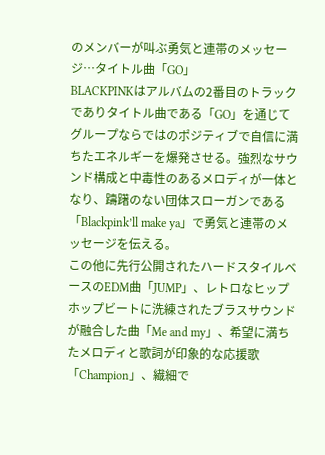のメンバーが叫ぶ勇気と連帯のメッセージ…タイトル曲「GO」
BLACKPINKはアルバムの2番目のトラックでありタイトル曲である「GO」を通じてグループならではのポジティブで自信に満ちたエネルギーを爆発させる。強烈なサウンド構成と中毒性のあるメロディが一体となり、躊躇のない団体スローガンである「Blackpink’ll make ya」で勇気と連帯のメッセージを伝える。
この他に先行公開されたハードスタイルベースのEDM曲「JUMP」、レトロなヒップホップビートに洗練されたブラスサウンドが融合した曲「Me and my」、希望に満ちたメロディと歌詞が印象的な応援歌「Champion」、繊細で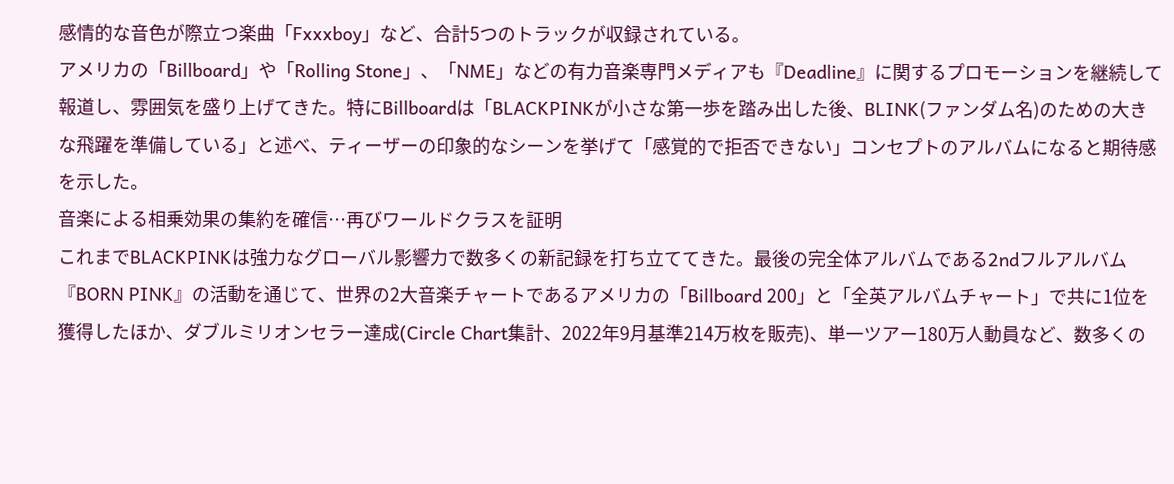感情的な音色が際立つ楽曲「Fxxxboy」など、合計5つのトラックが収録されている。
アメリカの「Billboard」や「Rolling Stone」、「NME」などの有力音楽専門メディアも『Deadline』に関するプロモーションを継続して報道し、雰囲気を盛り上げてきた。特にBillboardは「BLACKPINKが小さな第一歩を踏み出した後、BLINK(ファンダム名)のための大きな飛躍を準備している」と述べ、ティーザーの印象的なシーンを挙げて「感覚的で拒否できない」コンセプトのアルバムになると期待感を示した。
音楽による相乗効果の集約を確信…再びワールドクラスを証明
これまでBLACKPINKは強力なグローバル影響力で数多くの新記録を打ち立ててきた。最後の完全体アルバムである2ndフルアルバム『BORN PINK』の活動を通じて、世界の2大音楽チャートであるアメリカの「Billboard 200」と「全英アルバムチャート」で共に1位を獲得したほか、ダブルミリオンセラー達成(Circle Chart集計、2022年9月基準214万枚を販売)、単一ツアー180万人動員など、数多くの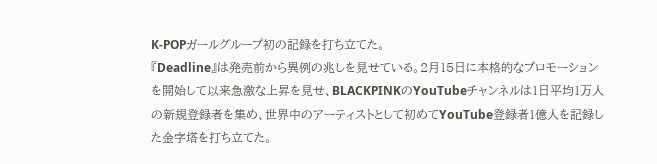K-POPガールグループ初の記録を打ち立てた。
『Deadline』は発売前から異例の兆しを見せている。2月15日に本格的なプロモーションを開始して以来急激な上昇を見せ、BLACKPINKのYouTubeチャンネルは1日平均1万人の新規登録者を集め、世界中のアーティストとして初めてYouTube登録者1億人を記録した金字塔を打ち立てた。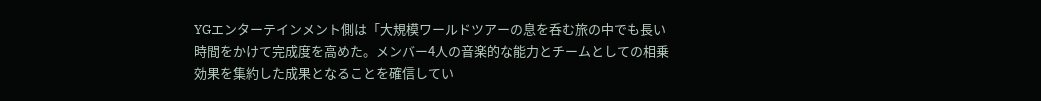YGエンターテインメント側は「大規模ワールドツアーの息を呑む旅の中でも長い時間をかけて完成度を高めた。メンバー4人の音楽的な能力とチームとしての相乗効果を集約した成果となることを確信してい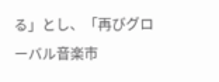る」とし、「再びグローバル音楽市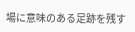場に意味のある足跡を残す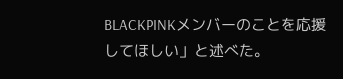BLACKPINKメンバーのことを応援してほしい」と述べた。